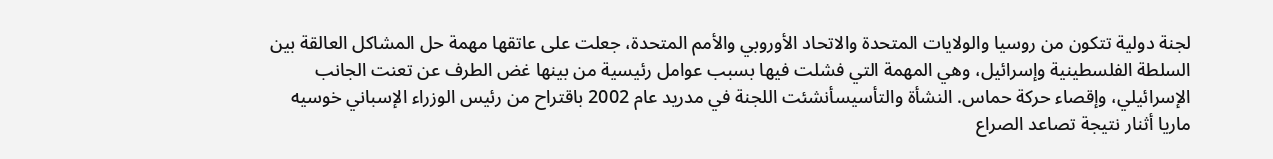لجنة دولية تتكون من روسيا والولايات المتحدة والاتحاد الأوروبي والأمم المتحدة، جعلت على عاتقها مهمة حل المشاكل العالقة بين السلطة الفلسطينية وإسرائيل، وهي المهمة التي فشلت فيها بسبب عوامل رئيسية من بينها غض الطرف عن تعنت الجانب الإسرائيلي، وإقصاء حركة حماس. النشأة والتأسيسأنشئت اللجنة في مدريد عام 2002 باقتراح من رئيس الوزراء الإسباني خوسيه ماريا أثنار نتيجة تصاعد الصراع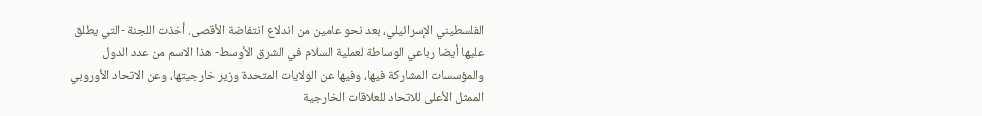الفلسطيني الإسرائيلي، بعد نحو عامين من اندلاع انتفاضة الأقصى. أخذت اللجنة -التي يطلق عليها أيضا رباعي الوساطة لعملية السلام في الشرق الأوسط- هذا الاسم من عدد الدول والمؤسسات المشاركة فيها، وفيها عن الولايات المتحدة وزير خارجيتها، وعن الاتحاد الأوروبي الممثل الأعلى للاتحاد للعلاقات الخارجية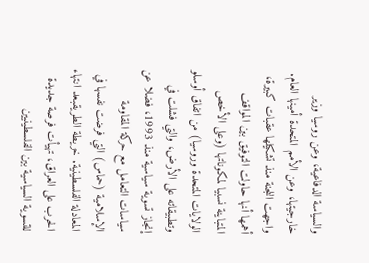والسياسة الدفاعية، وعن روسيا وزير خارجيتها، وعن الأمم المتحدة أمينها العام.
واجهت اللجنة منذ تشكيلها عقبات كبيرة، أهمها أنها حاولت التوفيق بين المواقف المتباينة نسبيا لمكوناتها (وعلى الأخص الولايات المتحدة وروسيا) من اتفاق أوسلو وتطبيقاته على الأرض، والتي فشلت في إنجاز تسوية سياسية منذ 1993، فضلا عن سياسات التعامل مع حركة المقاومة الإسلامية (حماس) التي فرضت نفسها في المعادلة الفلسطينية. خريطة الطريقبعد انتهاء الحرب على العراق، تهيأت فرصة جديدة للتسوية السياسية بين الفلسطينيين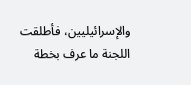والإسرائيليين، فأطلقت اللجنة ما عرف بخطة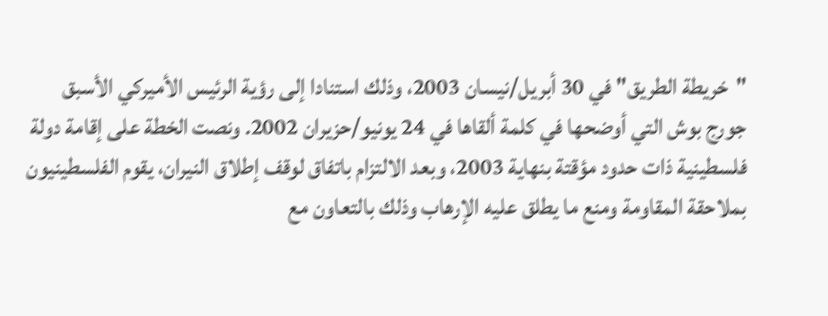"خريطة الطريق" في 30 أبريل/نيسان 2003، وذلك استنادا إلى رؤية الرئيس الأميركي الأسبق جورج بوش التي أوضحها في كلمة ألقاها في 24 يونيو/حزيران 2002. ونصت الخطة على إقامة دولة فلسطينية ذات حدود مؤقتة بنهاية 2003، وبعد الالتزام باتفاق لوقف إطلاق النيران، يقوم الفلسطينيون بملاحقة المقاومة ومنع ما يطلق عليه الإرهاب وذلك بالتعاون مع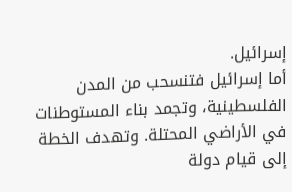إسرائيل.
أما إسرائيل فتنسحب من المدن الفلسطينية، وتجمد بناء المستوطنات في الأراضي المحتلة. وتهدف الخطة إلى قيام دولة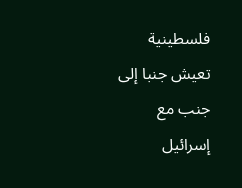فلسطينية تعيش جنبا إلى جنب مع إسرائيل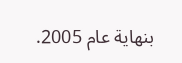بنهاية عام 2005.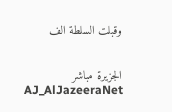وقبلت السلطة الف


الجزيرة مباشر
AJ_AlJazeeraNet